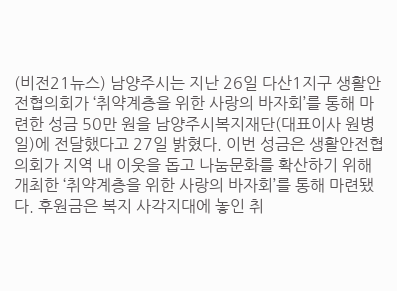(비전21뉴스) 남양주시는 지난 26일 다산1지구 생활안전협의회가 ‘취약계층을 위한 사랑의 바자회’를 통해 마련한 성금 50만 원을 남양주시복지재단(대표이사 원병일)에 전달했다고 27일 밝혔다. 이번 성금은 생활안전협의회가 지역 내 이웃을 돕고 나눔문화를 확산하기 위해 개최한 ‘취약계층을 위한 사랑의 바자회’를 통해 마련됐다. 후원금은 복지 사각지대에 놓인 취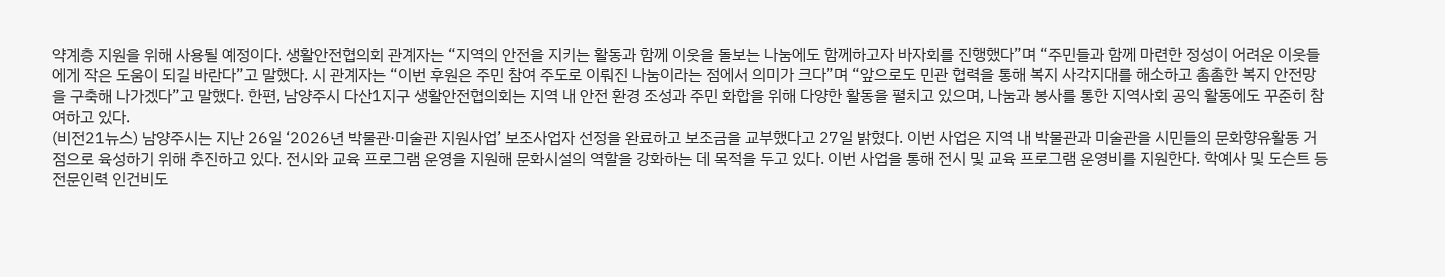약계층 지원을 위해 사용될 예정이다. 생활안전협의회 관계자는 “지역의 안전을 지키는 활동과 함께 이웃을 돌보는 나눔에도 함께하고자 바자회를 진행했다”며 “주민들과 함께 마련한 정성이 어려운 이웃들에게 작은 도움이 되길 바란다”고 말했다. 시 관계자는 “이번 후원은 주민 참여 주도로 이뤄진 나눔이라는 점에서 의미가 크다”며 “앞으로도 민관 협력을 통해 복지 사각지대를 해소하고 촘촘한 복지 안전망을 구축해 나가겠다”고 말했다. 한편, 남양주시 다산1지구 생활안전협의회는 지역 내 안전 환경 조성과 주민 화합을 위해 다양한 활동을 펼치고 있으며, 나눔과 봉사를 통한 지역사회 공익 활동에도 꾸준히 참여하고 있다.
(비전21뉴스) 남양주시는 지난 26일 ‘2026년 박물관·미술관 지원사업’ 보조사업자 선정을 완료하고 보조금을 교부했다고 27일 밝혔다. 이번 사업은 지역 내 박물관과 미술관을 시민들의 문화향유활동 거점으로 육성하기 위해 추진하고 있다. 전시와 교육 프로그램 운영을 지원해 문화시설의 역할을 강화하는 데 목적을 두고 있다. 이번 사업을 통해 전시 및 교육 프로그램 운영비를 지원한다. 학예사 및 도슨트 등 전문인력 인건비도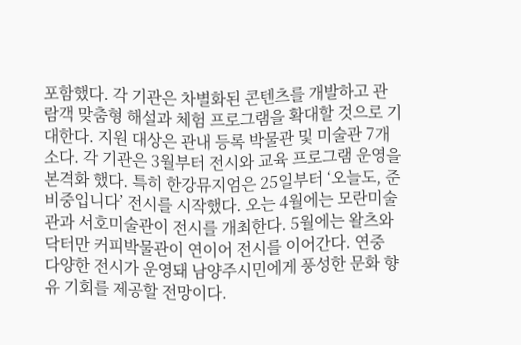포함했다. 각 기관은 차별화된 콘텐츠를 개발하고 관람객 맞춤형 해설과 체험 프로그램을 확대할 것으로 기대한다. 지원 대상은 관내 등록 박물관 및 미술관 7개소다. 각 기관은 3월부터 전시와 교육 프로그램 운영을 본격화 했다. 특히 한강뮤지엄은 25일부터 ‘오늘도, 준비중입니다’ 전시를 시작했다. 오는 4월에는 모란미술관과 서호미술관이 전시를 개최한다. 5월에는 왈츠와 닥터만 커피박물관이 연이어 전시를 이어간다. 연중 다양한 전시가 운영돼 남양주시민에게 풍성한 문화 향유 기회를 제공할 전망이다.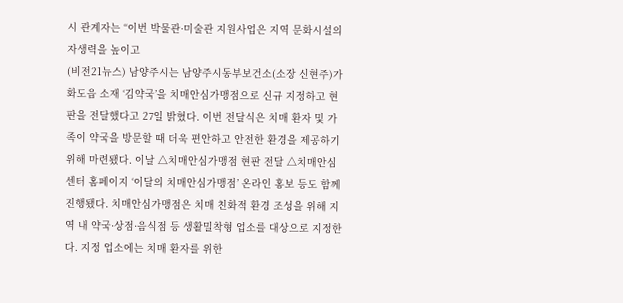시 관계자는 “이번 박물관·미술관 지원사업은 지역 문화시설의 자생력을 높이고
(비전21뉴스) 남양주시는 남양주시동부보건소(소장 신현주)가 화도읍 소재 ‘김약국’을 치매안심가맹점으로 신규 지정하고 현판을 전달했다고 27일 밝혔다. 이번 전달식은 치매 환자 및 가족이 약국을 방문할 때 더욱 편안하고 안전한 환경을 제공하기 위해 마련됐다. 이날 △치매안심가맹점 현판 전달 △치매안심센터 홈페이지 ‘이달의 치매안심가맹점’ 온라인 홍보 등도 함께 진행됐다. 치매안심가맹점은 치매 친화적 환경 조성을 위해 지역 내 약국·상점·음식점 등 생활밀착형 업소를 대상으로 지정한다. 지정 업소에는 치매 환자를 위한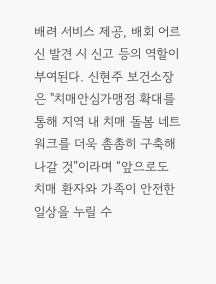배려 서비스 제공, 배회 어르신 발견 시 신고 등의 역할이 부여된다. 신현주 보건소장은 "치매안심가맹점 확대를 통해 지역 내 치매 돌봄 네트워크를 더욱 촘촘히 구축해 나갈 것”이라며 “앞으로도 치매 환자와 가족이 안전한 일상을 누릴 수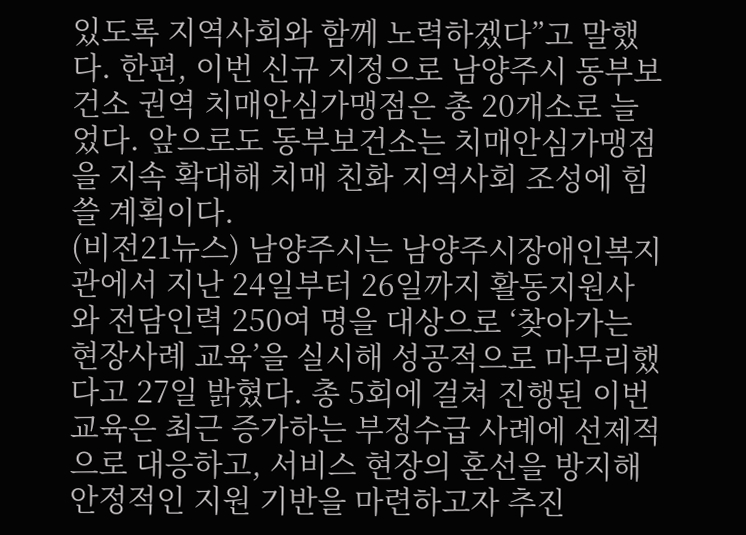있도록 지역사회와 함께 노력하겠다”고 말했다. 한편, 이번 신규 지정으로 남양주시 동부보건소 권역 치매안심가맹점은 총 20개소로 늘었다. 앞으로도 동부보건소는 치매안심가맹점을 지속 확대해 치매 친화 지역사회 조성에 힘쓸 계획이다.
(비전21뉴스) 남양주시는 남양주시장애인복지관에서 지난 24일부터 26일까지 활동지원사와 전담인력 250여 명을 대상으로 ‘찾아가는 현장사례 교육’을 실시해 성공적으로 마무리했다고 27일 밝혔다. 총 5회에 걸쳐 진행된 이번 교육은 최근 증가하는 부정수급 사례에 선제적으로 대응하고, 서비스 현장의 혼선을 방지해 안정적인 지원 기반을 마련하고자 추진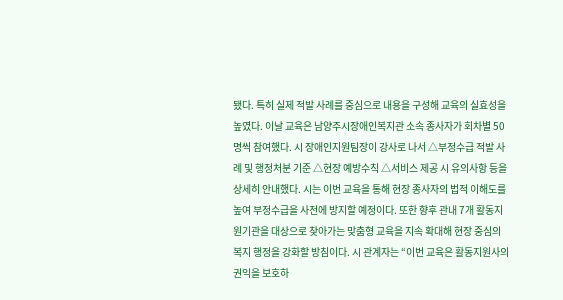됐다. 특히 실제 적발 사례를 중심으로 내용을 구성해 교육의 실효성을 높였다. 이날 교육은 남양주시장애인복지관 소속 종사자가 회차별 50명씩 참여했다. 시 장애인지원팀장이 강사로 나서 △부정수급 적발 사례 및 행정처분 기준 △현장 예방수칙 △서비스 제공 시 유의사항 등을 상세히 안내했다. 시는 이번 교육을 통해 현장 종사자의 법적 이해도를 높여 부정수급을 사전에 방지할 예정이다. 또한 향후 관내 7개 활동지원기관을 대상으로 찾아가는 맞춤형 교육을 지속 확대해 현장 중심의 복지 행정을 강화할 방침이다. 시 관계자는 “이번 교육은 활동지원사의 권익을 보호하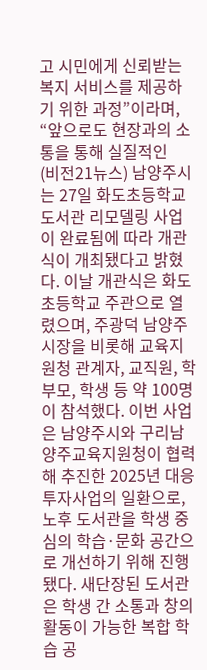고 시민에게 신뢰받는 복지 서비스를 제공하기 위한 과정”이라며, “앞으로도 현장과의 소통을 통해 실질적인
(비전21뉴스) 남양주시는 27일 화도초등학교 도서관 리모델링 사업이 완료됨에 따라 개관식이 개최됐다고 밝혔다. 이날 개관식은 화도초등학교 주관으로 열렸으며, 주광덕 남양주시장을 비롯해 교육지원청 관계자, 교직원, 학부모, 학생 등 약 100명이 참석했다. 이번 사업은 남양주시와 구리남양주교육지원청이 협력해 추진한 2025년 대응투자사업의 일환으로, 노후 도서관을 학생 중심의 학습·문화 공간으로 개선하기 위해 진행됐다. 새단장된 도서관은 학생 간 소통과 창의 활동이 가능한 복합 학습 공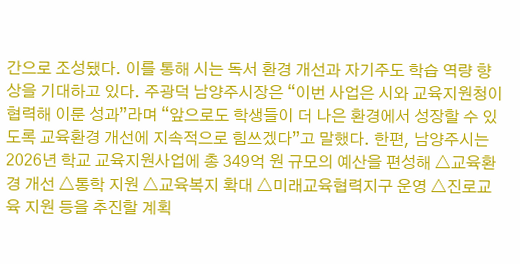간으로 조성됐다. 이를 통해 시는 독서 환경 개선과 자기주도 학습 역량 향상을 기대하고 있다. 주광덕 남양주시장은 “이번 사업은 시와 교육지원청이 협력해 이룬 성과”라며 “앞으로도 학생들이 더 나은 환경에서 성장할 수 있도록 교육환경 개선에 지속적으로 힘쓰겠다”고 말했다. 한편, 남양주시는 2026년 학교 교육지원사업에 총 349억 원 규모의 예산을 편성해 △교육환경 개선 △통학 지원 △교육복지 확대 △미래교육협력지구 운영 △진로교육 지원 등을 추진할 계획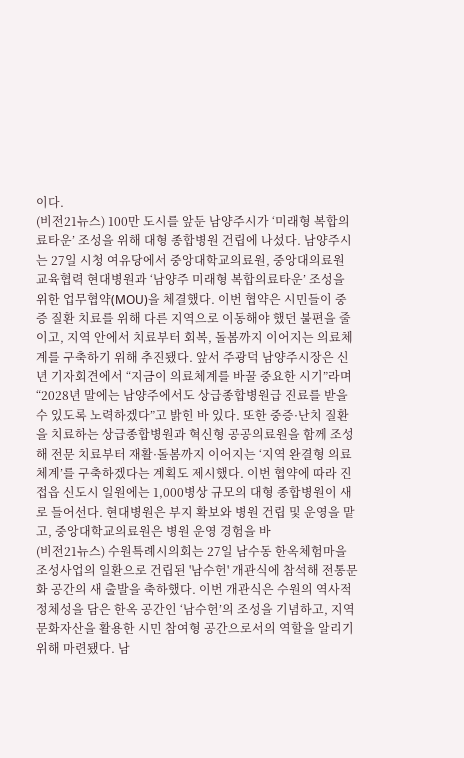이다.
(비전21뉴스) 100만 도시를 앞둔 남양주시가 ‘미래형 복합의료타운’ 조성을 위해 대형 종합병원 건립에 나섰다. 남양주시는 27일 시청 여유당에서 중앙대학교의료원, 중앙대의료원 교육협력 현대병원과 ‘남양주 미래형 복합의료타운’ 조성을 위한 업무협약(MOU)을 체결했다. 이번 협약은 시민들이 중증 질환 치료를 위해 다른 지역으로 이동해야 했던 불편을 줄이고, 지역 안에서 치료부터 회복, 돌봄까지 이어지는 의료체계를 구축하기 위해 추진됐다. 앞서 주광덕 남양주시장은 신년 기자회견에서 “지금이 의료체계를 바꿀 중요한 시기”라며 “2028년 말에는 남양주에서도 상급종합병원급 진료를 받을 수 있도록 노력하겠다”고 밝힌 바 있다. 또한 중증·난치 질환을 치료하는 상급종합병원과 혁신형 공공의료원을 함께 조성해 전문 치료부터 재활·돌봄까지 이어지는 ‘지역 완결형 의료체계’를 구축하겠다는 계획도 제시했다. 이번 협약에 따라 진접읍 신도시 일원에는 1,000병상 규모의 대형 종합병원이 새로 들어선다. 현대병원은 부지 확보와 병원 건립 및 운영을 맡고, 중앙대학교의료원은 병원 운영 경험을 바
(비전21뉴스) 수원특례시의회는 27일 남수동 한옥체험마을 조성사업의 일환으로 건립된 '남수헌' 개관식에 참석해 전통문화 공간의 새 출발을 축하했다. 이번 개관식은 수원의 역사적 정체성을 담은 한옥 공간인 ‘남수헌’의 조성을 기념하고, 지역 문화자산을 활용한 시민 참여형 공간으로서의 역할을 알리기 위해 마련됐다. 남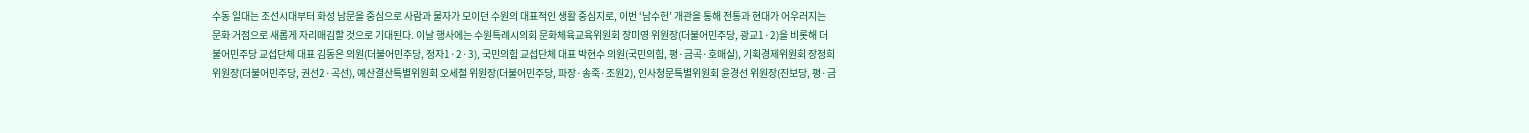수동 일대는 조선시대부터 화성 남문을 중심으로 사람과 물자가 모이던 수원의 대표적인 생활 중심지로, 이번 ‘남수헌’ 개관을 통해 전통과 현대가 어우러지는 문화 거점으로 새롭게 자리매김할 것으로 기대된다. 이날 행사에는 수원특례시의회 문화체육교육위원회 장미영 위원장(더불어민주당, 광교1·2)을 비롯해 더불어민주당 교섭단체 대표 김동은 의원(더불어민주당, 정자1·2·3), 국민의힘 교섭단체 대표 박현수 의원(국민의힘, 평·금곡·호매실), 기획경제위원회 장정희 위원장(더불어민주당, 권선2·곡선), 예산결산특별위원회 오세철 위원장(더불어민주당, 파장·송죽·조원2), 인사청문특별위원회 윤경선 위원장(진보당, 평·금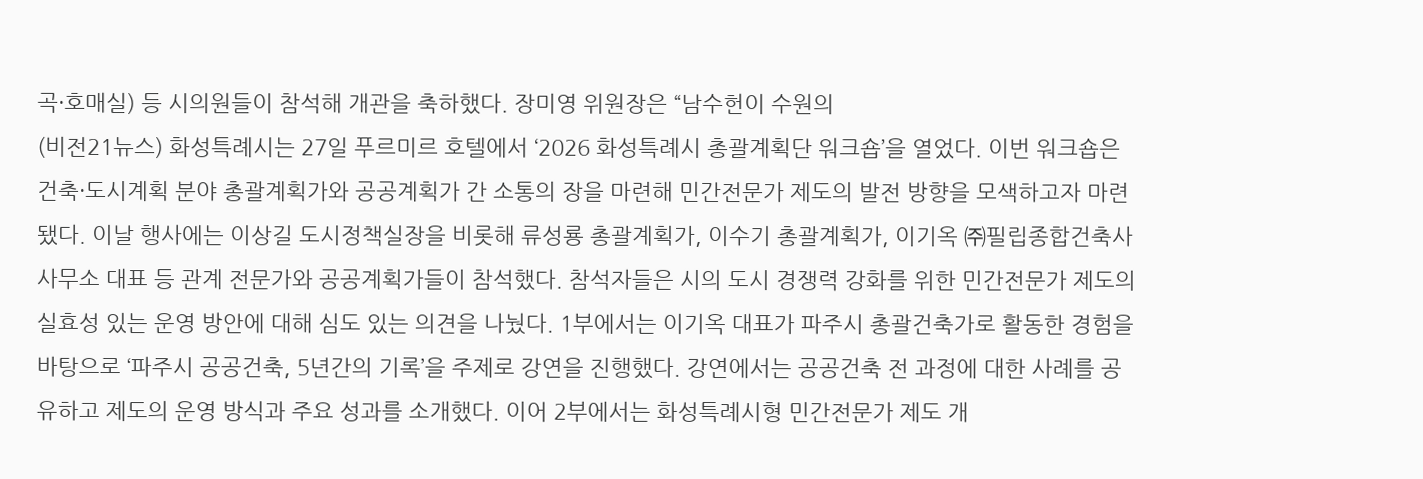곡·호매실) 등 시의원들이 참석해 개관을 축하했다. 장미영 위원장은 “남수헌이 수원의
(비전21뉴스) 화성특례시는 27일 푸르미르 호텔에서 ‘2026 화성특례시 총괄계획단 워크숍’을 열었다. 이번 워크숍은 건축·도시계획 분야 총괄계획가와 공공계획가 간 소통의 장을 마련해 민간전문가 제도의 발전 방향을 모색하고자 마련됐다. 이날 행사에는 이상길 도시정책실장을 비롯해 류성룡 총괄계획가, 이수기 총괄계획가, 이기옥 ㈜필립종합건축사사무소 대표 등 관계 전문가와 공공계획가들이 참석했다. 참석자들은 시의 도시 경쟁력 강화를 위한 민간전문가 제도의 실효성 있는 운영 방안에 대해 심도 있는 의견을 나눴다. 1부에서는 이기옥 대표가 파주시 총괄건축가로 활동한 경험을 바탕으로 ‘파주시 공공건축, 5년간의 기록’을 주제로 강연을 진행했다. 강연에서는 공공건축 전 과정에 대한 사례를 공유하고 제도의 운영 방식과 주요 성과를 소개했다. 이어 2부에서는 화성특례시형 민간전문가 제도 개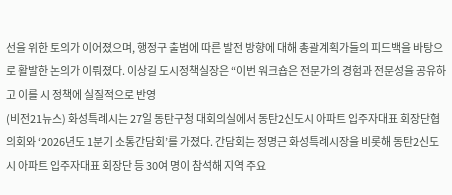선을 위한 토의가 이어졌으며, 행정구 출범에 따른 발전 방향에 대해 총괄계획가들의 피드백을 바탕으로 활발한 논의가 이뤄졌다. 이상길 도시정책실장은 “이번 워크숍은 전문가의 경험과 전문성을 공유하고 이를 시 정책에 실질적으로 반영
(비전21뉴스) 화성특례시는 27일 동탄구청 대회의실에서 동탄2신도시 아파트 입주자대표 회장단협의회와 ‘2026년도 1분기 소통간담회’를 가졌다. 간담회는 정명근 화성특례시장을 비롯해 동탄2신도시 아파트 입주자대표 회장단 등 30여 명이 참석해 지역 주요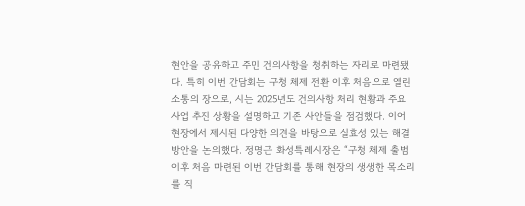현안을 공유하고 주민 건의사항을 청취하는 자리로 마련됐다. 특히 이번 간담회는 구청 체제 전환 이후 처음으로 열린 소통의 장으로, 시는 2025년도 건의사항 처리 현황과 주요 사업 추진 상황을 설명하고 기존 사안들을 점검했다. 이어 현장에서 제시된 다양한 의견을 바탕으로 실효성 있는 해결 방안을 논의했다. 정명근 화성특례시장은 “구청 체제 출범 이후 처음 마련된 이번 간담회를 통해 현장의 생생한 목소리를 직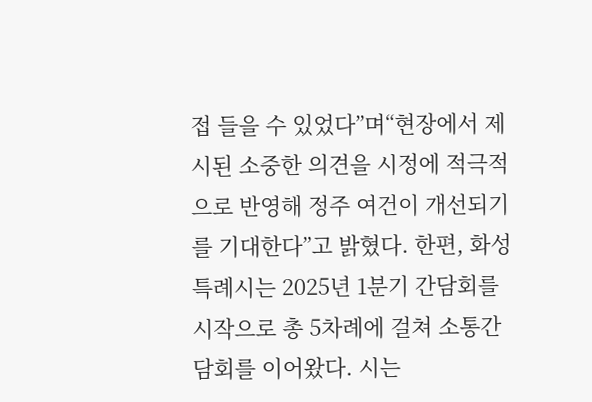접 들을 수 있었다”며“현장에서 제시된 소중한 의견을 시정에 적극적으로 반영해 정주 여건이 개선되기를 기대한다”고 밝혔다. 한편, 화성특례시는 2025년 1분기 간담회를 시작으로 총 5차례에 걸쳐 소통간담회를 이어왔다. 시는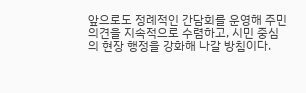앞으로도 정례적인 간담회를 운영해 주민 의견을 지속적으로 수렴하고, 시민 중심의 현장 행정을 강화해 나갈 방침이다.